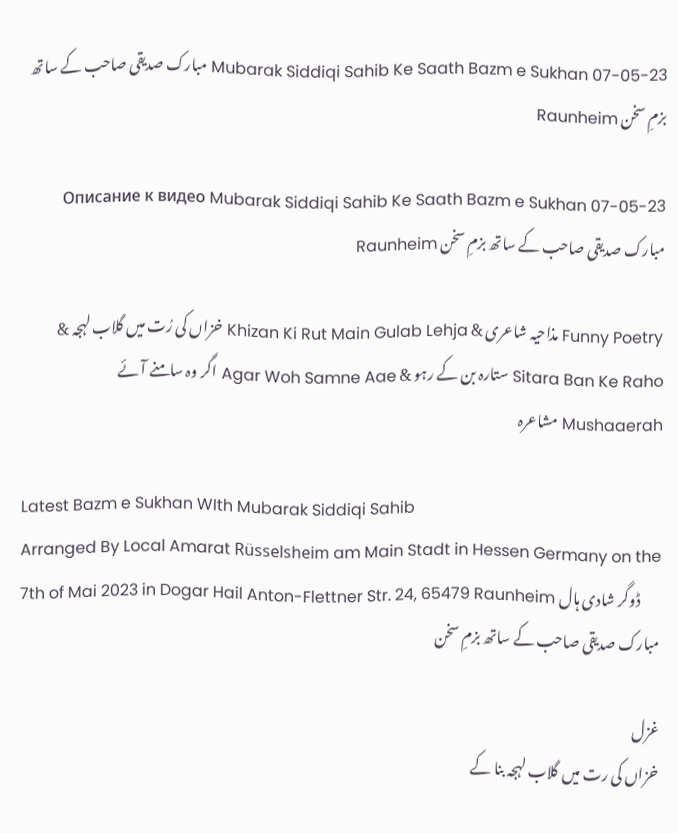Mubarak Siddiqi Sahib Ke Saath Bazm e Sukhan 07-05-23 مبارک صدیقی صاحب کے ساتھ بزمِ سخن Raunheim

Описание к видео Mubarak Siddiqi Sahib Ke Saath Bazm e Sukhan 07-05-23 مبارک صدیقی صاحب کے ساتھ بزمِ سخن Raunheim

Funny Poetry مذاحیہ شاعری & Khizan Ki Rut Main Gulab Lehja خزاں کی رُت میں گلاب لہجہ & Sitara Ban Ke Raho ستارہ بن کے رہو & Agar Woh Samne Aae اگر وہ سامنے آئے Mushaaerah مشاعرہ

Latest Bazm e Sukhan WIth Mubarak Siddiqi Sahib
Arranged By Local Amarat Rüsselsheim am Main Stadt in Hessen Germany on the 7th of Mai 2023 in Dogar Hail Anton-Flettner Str. 24, 65479 Raunheim ڈوگر شادی ہال
مبارک صدیقی صاحب کے ساتھ بزمِ سخن

غزل
خزاں کی رت میں گلاب لہجہ بنا کے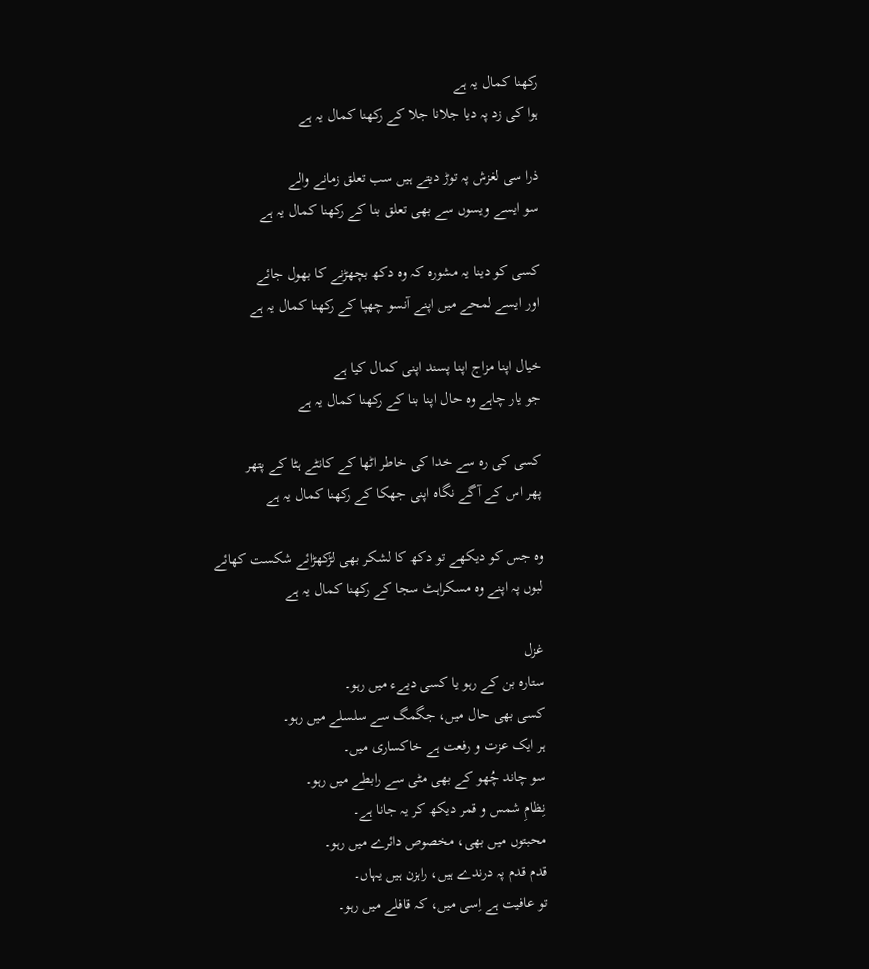رکھنا کمال یہ ہے
ہوا کی زد پہ دیا جلانا جلا کے رکھنا کمال یہ ہے

ذرا سی لغزش پہ توڑ دیتے ہیں سب تعلق زمانے والے
سو ایسے ویسوں سے بھی تعلق بنا کے رکھنا کمال یہ ہے

کسی کو دینا یہ مشورہ کہ وہ دکھ بچھڑنے کا بھول جائے
اور ایسے لمحے میں اپنے آنسو چھپا کے رکھنا کمال یہ ہے

خیال اپنا مزاج اپنا پسند اپنی کمال کیا ہے
جو یار چاہے وہ حال اپنا بنا کے رکھنا کمال یہ ہے

کسی کی رہ سے خدا کی خاطر اٹھا کے کانٹے ہٹا کے پتھر
پھر اس کے آگے نگاہ اپنی جھکا کے رکھنا کمال یہ ہے

وہ جس کو دیکھے تو دکھ کا لشکر بھی لڑکھڑائے شکست کھائے
لبوں پہ اپنے وہ مسکراہٹ سجا کے رکھنا کمال یہ ہے

غزل
ستارہ بن کے رہو یا کسی دیےء میں رہو۔
کسی بھی حال میں، جگمگ سے سلسلے میں رہو۔
ہر ایک عزت و رفعت ہے خاکساری میں۔
سو چاند چُھو کے بھی مٹی سے رابطے میں رہو۔
نِظامِ شمس و قمر دیکھ کر یہ جانا ہے۔
محبتوں میں بھی، مخصوص دائرے میں رہو۔
قدم قدم پہ درندے ہیں، راہزن ہیں یہاں۔
تو عافیت ہے اِسی میں، کہ قافلے میں رہو۔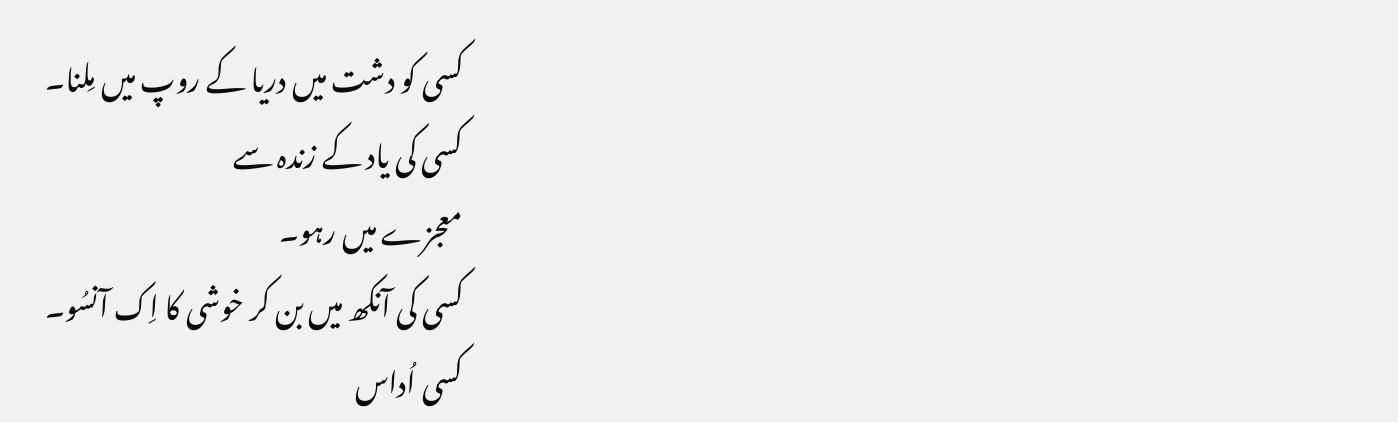کسی کو دشت میں دریا کے روپ میں مِلنا۔
کسی کی یاد کے زندہ سے
معجزے میں رہو۔
کسی کی آنکھ میں بن کر خوشی کا اِک آنسُو۔
کسی اُداس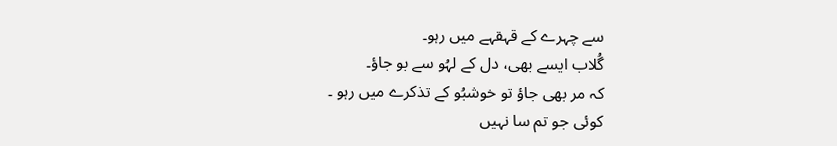سے چہرے کے قہقہے میں رہو۔
گُلاب ایسے بھی، دل کے لہُو سے بو جاؤ۔
کہ مر بھی جاؤ تو خوشبُو کے تذکرے میں رہو ۔
کوئی جو تم سا نہیں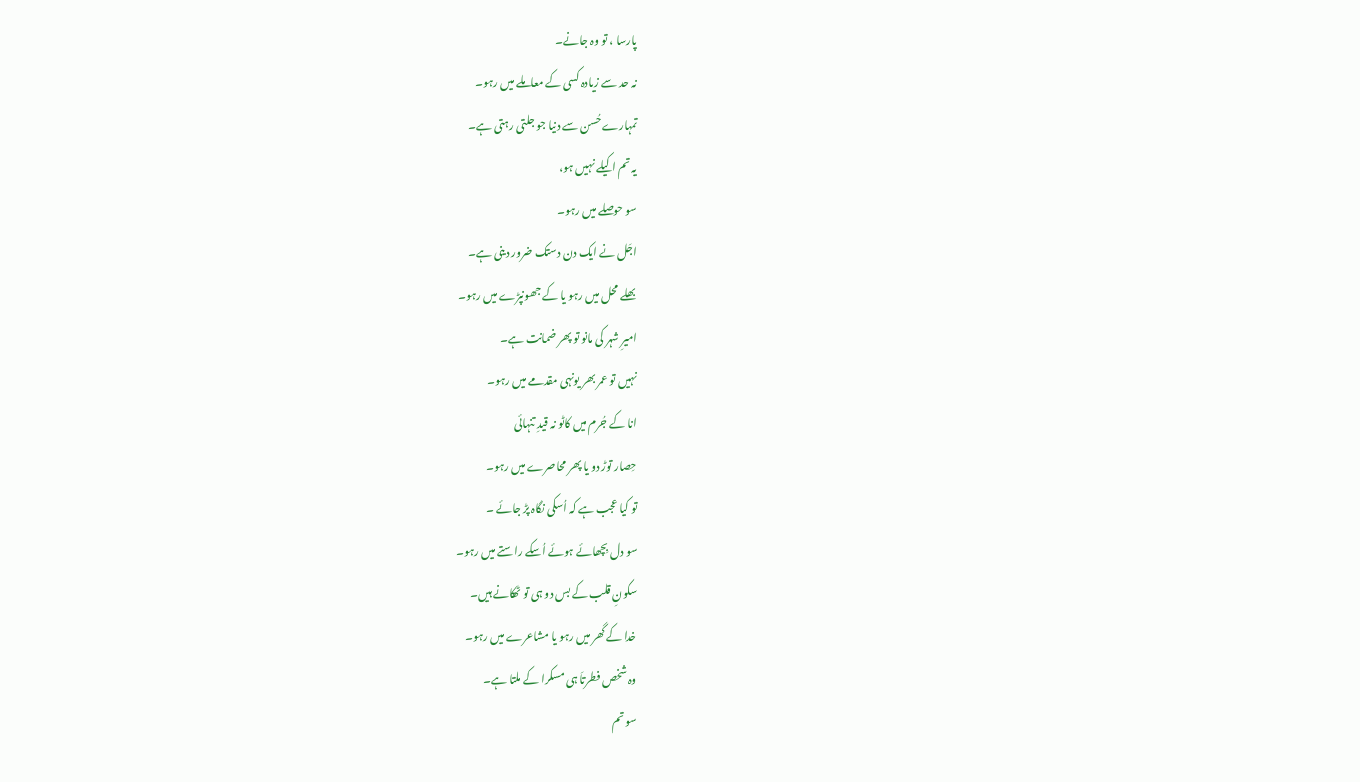پارسا ، تو وہ جانے۔
نہ حد سے زیادہ کسی کے معاملے میں رہو۔
تمہارے حُسن سے دنیا جو جلتی رہتی ہے۔
یہ تم اکیلے نہیں ہو،
سو حوصلے میں رہو۔
اجَل نے ایک دن دستک ضرور دینی ہے۔
بھلے محل میں رہو یا کے جھونپڑے میں رہو۔
امیرِ شہر کی مانو تو پھر ضمانت ہے۔
نہیں تو عمر بھر یونہی مقدمے میں رہو۔
انا کے جُرم میں کاٹو نہ قیدِ تنہائی
حِصار توڑ دو یا پھر محاصرے میں رہو۔
تو کیا عجب ہے کہ اُسکی نگاہ پڑ جائے ۔
سو دل بِچھائے ہوئے اُسکے راستے میں رہو۔
سکونِ قلب کے بس دو ہی تو ٹھکانے ہیں۔
خدا کے گھر میں رہو یا مشاعرے میں رہو۔
وہ شخص فطرتاَ ہی مسکرا کے ملتا ہے۔
سو تم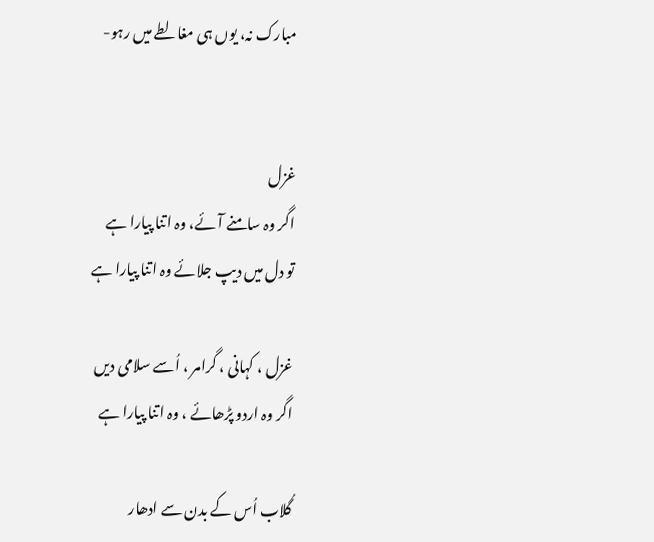مبارک نہ، یوں ہی مغالطے میں رہو-


غزل
اگر وہ سامنے آئے، وہ اتنا پیارا ہے
تو دل میں دیپ جلائے وہ اتنا پیارا ہے

غزل ، کہانی ، گرامر ، اُسے سلامی دیں
اگر وہ اردو پڑھائے ، وہ اتنا پیارا ہے

گُلاب اُس کے بدن سے ادھار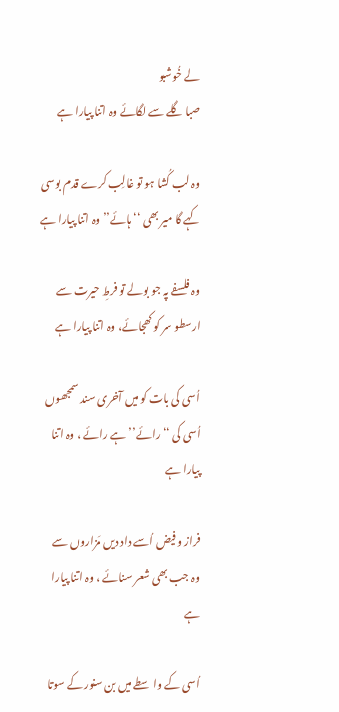لے خُوشبو
صبا گلے سے لگائے وہ اتنا پیارا ہے

وہ لب کُشا ہو تو غالِب کرے قدم بوسی
کہے گا میر بھی ‘‘ہائے’’ وہ اتنا پیارا ہے

وہ فلسفے پہ جو بولے تو فرطِ حیرت سے
ارسطو سر کو کھجائے، وہ اتنا پیارا ہے

اُسی کی بات کو میں آخری سند سمجھوں
اُسی کی ‘‘رائے’’ ہے رائے ، وہ اتنا پیارا ہے

فراز و فیض اُسے داد دیں مَزاروں سے
وہ جب بھی شعر سنائے ، وہ اتنا پیارا ہے

اُسی کے واسطے میں بن سنور کے سوتا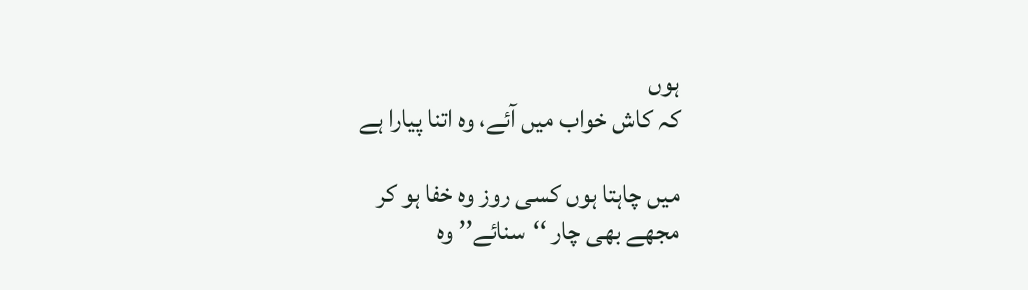ہوں
کہ کاش خواب میں آئے، وہ اتنا پیارا ہے

میں چاہتا ہوں کسی روز وہ خفا ہو کر
مجھے بھی چار ‘‘سنائے’’ وہ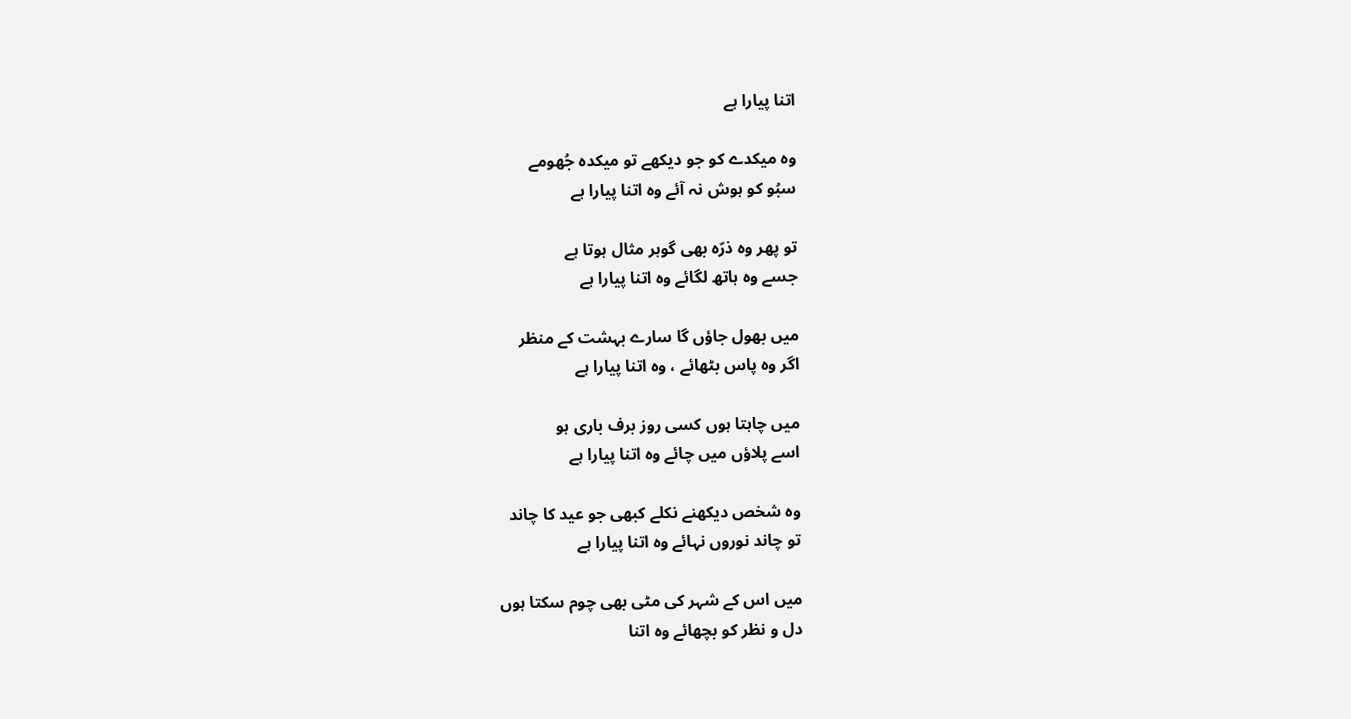اتنا پیارا ہے

وہ میکدے کو جو دیکھے تو میکدہ جُھومے
سبُو کو ہوش نہ آئے وہ اتنا پیارا ہے

تو پھر وہ ذرّہ بھی گوہر مثال ہوتا ہے
جسے وہ ہاتھ لگائے وہ اتنا پیارا ہے

میں بھول جاؤں گا سارے بہشت کے منظر
اگر وہ پاس بٹھائے ، وہ اتنا پیارا ہے

میں چاہتا ہوں کسی روز برف باری ہو
اسے پلاؤں میں چائے وہ اتنا پیارا ہے

وہ شخص دیکھنے نکلے کبھی جو عید کا چاند
تو چاند نوروں نہائے وہ اتنا پیارا ہے

میں اس کے شہر کی مٹی بھی چوم سکتا ہوں
دل و نظر کو بچھائے وہ اتنا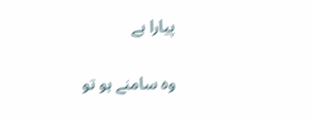پیارا ہے

وہ سامنے ہو تو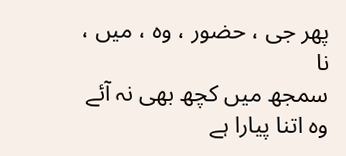پھر جی ، حضور ، وہ ، میں ، نا
سمجھ میں کچھ بھی نہ آئے وہ اتنا پیارا ہے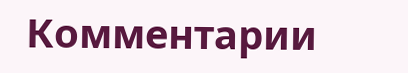Комментарии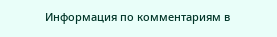Информация по комментариям в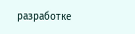разработке